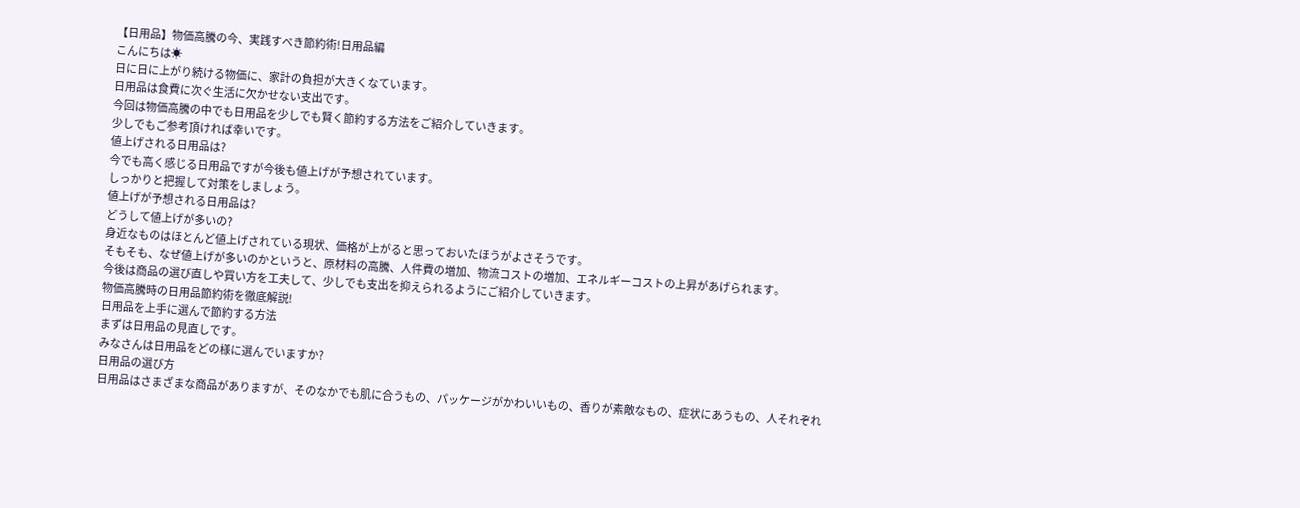【日用品】物価高騰の今、実践すべき節約術!日用品編
こんにちは☀
日に日に上がり続ける物価に、家計の負担が大きくなています。
日用品は食費に次ぐ生活に欠かせない支出です。
今回は物価高騰の中でも日用品を少しでも賢く節約する方法をご紹介していきます。
少しでもご参考頂ければ幸いです。
値上げされる日用品は?
今でも高く感じる日用品ですが今後も値上げが予想されています。
しっかりと把握して対策をしましょう。
値上げが予想される日用品は?
どうして値上げが多いの?
身近なものはほとんど値上げされている現状、価格が上がると思っておいたほうがよさそうです。
そもそも、なぜ値上げが多いのかというと、原材料の高騰、人件費の増加、物流コストの増加、エネルギーコストの上昇があげられます。
今後は商品の選び直しや買い方を工夫して、少しでも支出を抑えられるようにご紹介していきます。
物価高騰時の日用品節約術を徹底解説!
日用品を上手に選んで節約する方法
まずは日用品の見直しです。
みなさんは日用品をどの様に選んでいますか?
日用品の選び方
日用品はさまざまな商品がありますが、そのなかでも肌に合うもの、パッケージがかわいいもの、香りが素敵なもの、症状にあうもの、人それぞれ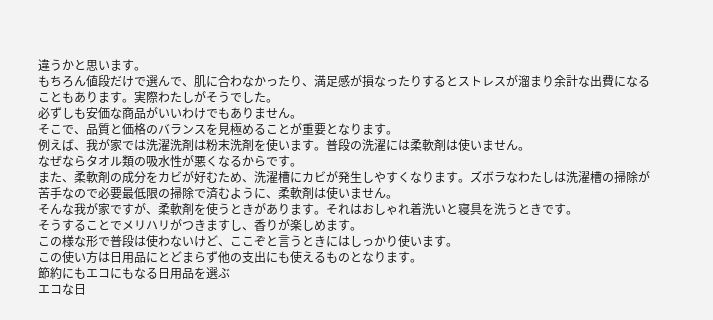違うかと思います。
もちろん値段だけで選んで、肌に合わなかったり、満足感が損なったりするとストレスが溜まり余計な出費になることもあります。実際わたしがそうでした。
必ずしも安価な商品がいいわけでもありません。
そこで、品質と価格のバランスを見極めることが重要となります。
例えば、我が家では洗濯洗剤は粉末洗剤を使います。普段の洗濯には柔軟剤は使いません。
なぜならタオル類の吸水性が悪くなるからです。
また、柔軟剤の成分をカビが好むため、洗濯槽にカビが発生しやすくなります。ズボラなわたしは洗濯槽の掃除が苦手なので必要最低限の掃除で済むように、柔軟剤は使いません。
そんな我が家ですが、柔軟剤を使うときがあります。それはおしゃれ着洗いと寝具を洗うときです。
そうすることでメリハリがつきますし、香りが楽しめます。
この様な形で普段は使わないけど、ここぞと言うときにはしっかり使います。
この使い方は日用品にとどまらず他の支出にも使えるものとなります。
節約にもエコにもなる日用品を選ぶ
エコな日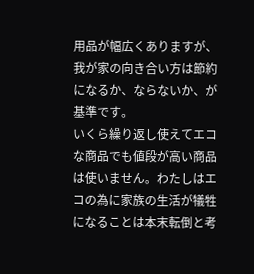用品が幅広くありますが、我が家の向き合い方は節約になるか、ならないか、が基準です。
いくら繰り返し使えてエコな商品でも値段が高い商品は使いません。わたしはエコの為に家族の生活が犠牲になることは本末転倒と考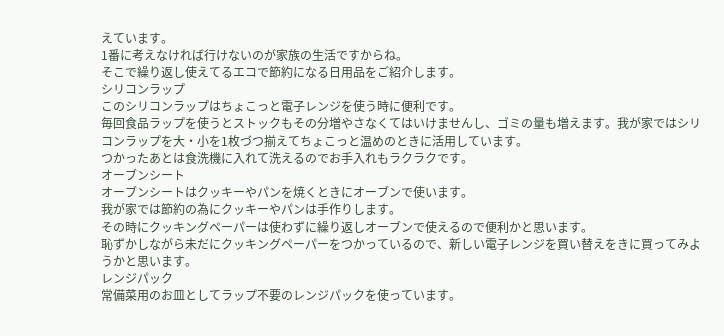えています。
1番に考えなければ行けないのが家族の生活ですからね。
そこで繰り返し使えてるエコで節約になる日用品をご紹介します。
シリコンラップ
このシリコンラップはちょこっと電子レンジを使う時に便利です。
毎回食品ラップを使うとストックもその分増やさなくてはいけませんし、ゴミの量も増えます。我が家ではシリコンラップを大・小を1枚づつ揃えてちょこっと温めのときに活用しています。
つかったあとは食洗機に入れて洗えるのでお手入れもラクラクです。
オーブンシート
オーブンシートはクッキーやパンを焼くときにオーブンで使います。
我が家では節約の為にクッキーやパンは手作りします。
その時にクッキングペーパーは使わずに繰り返しオーブンで使えるので便利かと思います。
恥ずかしながら未だにクッキングペーパーをつかっているので、新しい電子レンジを買い替えをきに買ってみようかと思います。
レンジパック
常備菜用のお皿としてラップ不要のレンジパックを使っています。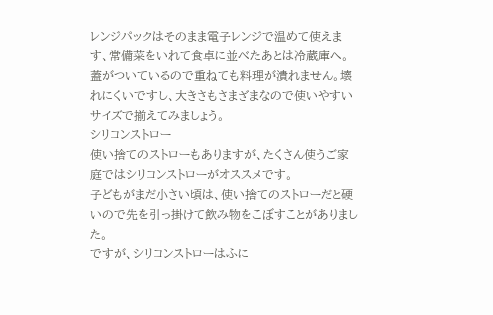レンジパックはそのまま電子レンジで温めて使えます、常備菜をいれて食卓に並べたあとは冷蔵庫へ。
蓋がついているので重ねても料理が潰れません。壊れにくいですし、大きさもさまざまなので使いやすいサイズで揃えてみましょう。
シリコンストロー
使い捨てのストローもありますが、たくさん使うご家庭ではシリコンストローがオススメです。
子どもがまだ小さい頃は、使い捨てのストローだと硬いので先を引っ掛けて飲み物をこぼすことがありました。
ですが、シリコンストローはふに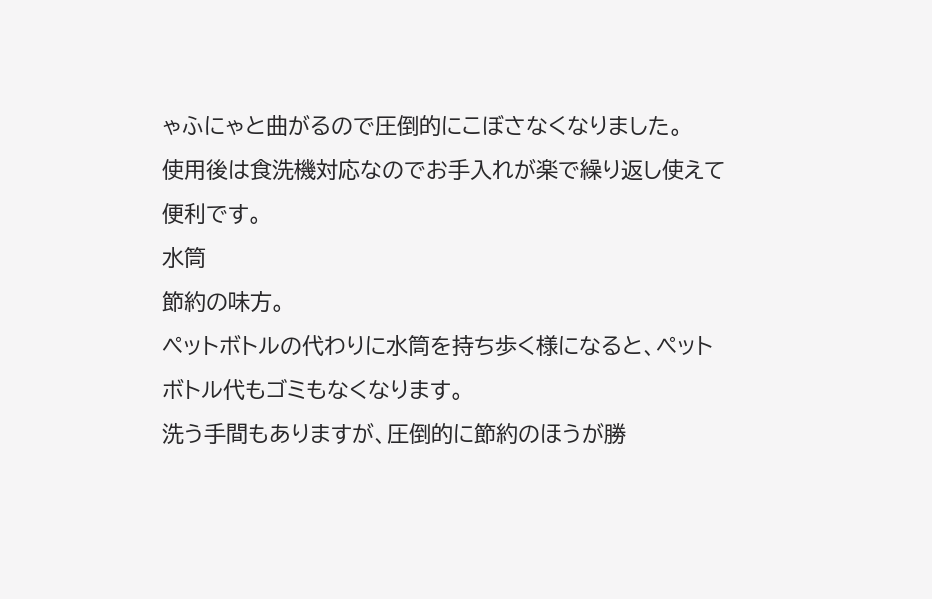ゃふにゃと曲がるので圧倒的にこぼさなくなりました。
使用後は食洗機対応なのでお手入れが楽で繰り返し使えて便利です。
水筒
節約の味方。
ペットボトルの代わりに水筒を持ち歩く様になると、ペットボトル代もゴミもなくなります。
洗う手間もありますが、圧倒的に節約のほうが勝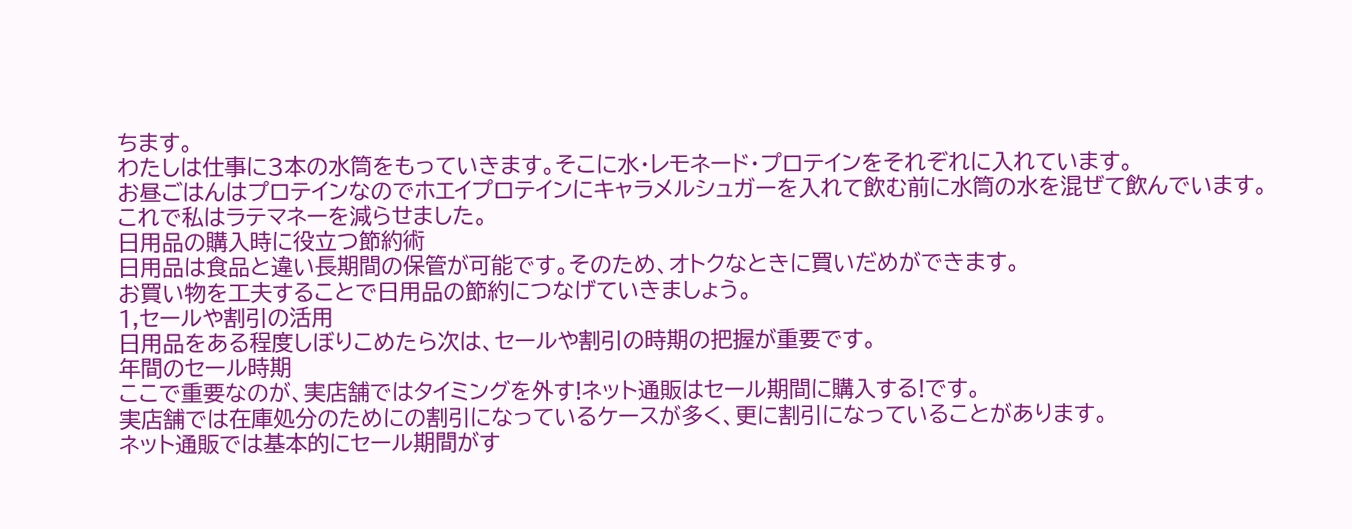ちます。
わたしは仕事に3本の水筒をもっていきます。そこに水・レモネード・プロテインをそれぞれに入れています。
お昼ごはんはプロテインなのでホエイプロテインにキャラメルシュガーを入れて飲む前に水筒の水を混ぜて飲んでいます。
これで私はラテマネーを減らせました。
日用品の購入時に役立つ節約術
日用品は食品と違い長期間の保管が可能です。そのため、オトクなときに買いだめができます。
お買い物を工夫することで日用品の節約につなげていきましょう。
1,セールや割引の活用
日用品をある程度しぼりこめたら次は、セールや割引の時期の把握が重要です。
年間のセール時期
ここで重要なのが、実店舗ではタイミングを外す!ネット通販はセール期間に購入する!です。
実店舗では在庫処分のためにの割引になっているケースが多く、更に割引になっていることがあります。
ネット通販では基本的にセール期間がす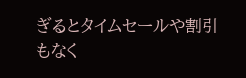ぎるとタイムセールや割引もなく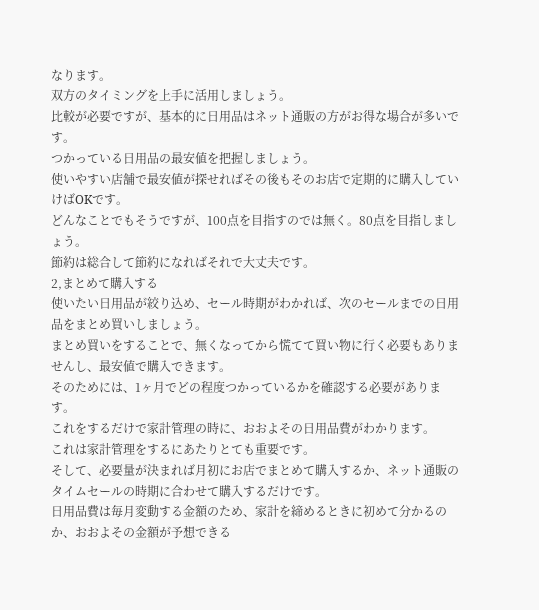なります。
双方のタイミングを上手に活用しましょう。
比較が必要ですが、基本的に日用品はネット通販の方がお得な場合が多いです。
つかっている日用品の最安値を把握しましょう。
使いやすい店舗で最安値が探せればその後もそのお店で定期的に購入していけばOKです。
どんなことでもそうですが、100点を目指すのでは無く。80点を目指しましょう。
節約は総合して節約になればそれで大丈夫です。
2,まとめて購入する
使いたい日用品が絞り込め、セール時期がわかれば、次のセールまでの日用品をまとめ買いしましょう。
まとめ買いをすることで、無くなってから慌てて買い物に行く必要もありませんし、最安値で購入できます。
そのためには、1ヶ月でどの程度つかっているかを確認する必要があります。
これをするだけで家計管理の時に、おおよその日用品費がわかります。
これは家計管理をするにあたりとても重要です。
そして、必要量が決まれば月初にお店でまとめて購入するか、ネット通販のタイムセールの時期に合わせて購入するだけです。
日用品費は毎月変動する金額のため、家計を締めるときに初めて分かるのか、おおよその金額が予想できる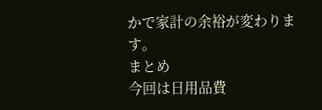かで家計の余裕が変わります。
まとめ
今回は日用品費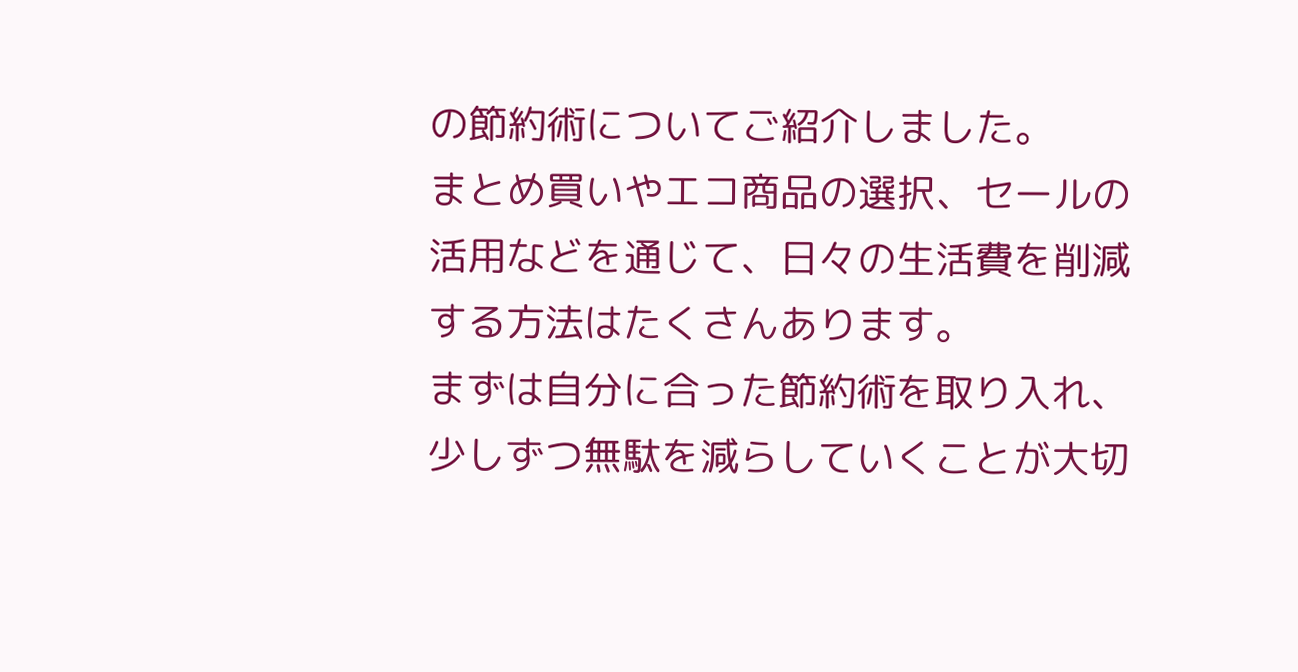の節約術についてご紹介しました。
まとめ買いやエコ商品の選択、セールの活用などを通じて、日々の生活費を削減する方法はたくさんあります。
まずは自分に合った節約術を取り入れ、少しずつ無駄を減らしていくことが大切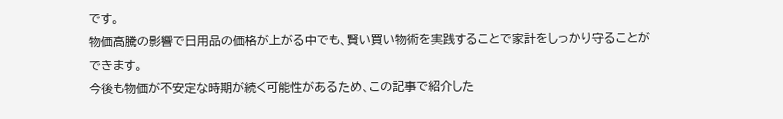です。
物価高騰の影響で日用品の価格が上がる中でも、賢い買い物術を実践することで家計をしっかり守ることができます。
今後も物価が不安定な時期が続く可能性があるため、この記事で紹介した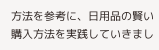方法を参考に、日用品の賢い購入方法を実践していきまし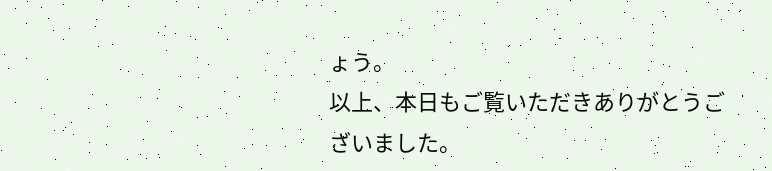ょう。
以上、本日もご覧いただきありがとうございました。